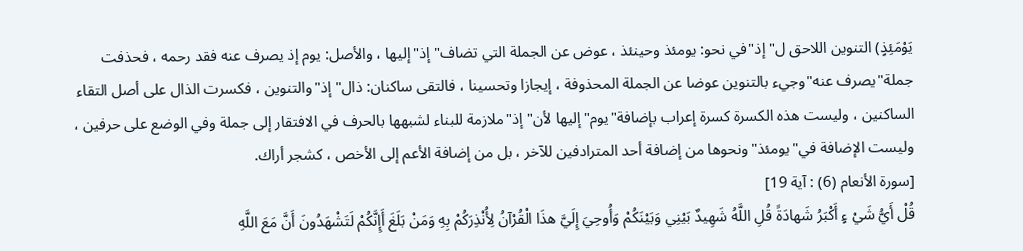يَوْمَئِذٍ) التنوين اللاحق ل"إذ"في نحو: يومئذ وحينئذ ، عوض عن الجملة التي تضاف"إذ"إليها ، والأصل: يوم إذ يصرف عنه فقد رحمه ، فحذفت جملة"يصرف عنه"وجيء بالتنوين عوضا عن الجملة المحذوفة ، إيجازا وتحسينا ، فالتقى ساكنان: ذال"إذ"والتنوين ، فكسرت الذال على أصل التقاء الساكنين ، وليست هذه الكسرة كسرة إعراب بإضافة"يوم"إليها لأن"إذ"ملازمة للبناء لشبهها بالحرف في الافتقار إلى جملة وفي الوضع على حرفين ، وليست الإضافة في"يومئذ"ونحوها من إضافة أحد المترادفين للآخر ، بل من إضافة الأعم إلى الأخص ، كشجر أراك.
[سورة الأنعام (6) : آية 19]
قُلْ أَيُّ شَيْ ءٍ أَكْبَرُ شَهادَةً قُلِ اللَّهُ شَهِيدٌ بَيْنِي وَبَيْنَكُمْ وَأُوحِيَ إِلَيَّ هذَا الْقُرْآنُ لِأُنْذِرَكُمْ بِهِ وَمَنْ بَلَغَ أَإِنَّكُمْ لَتَشْهَدُونَ أَنَّ مَعَ اللَّهِ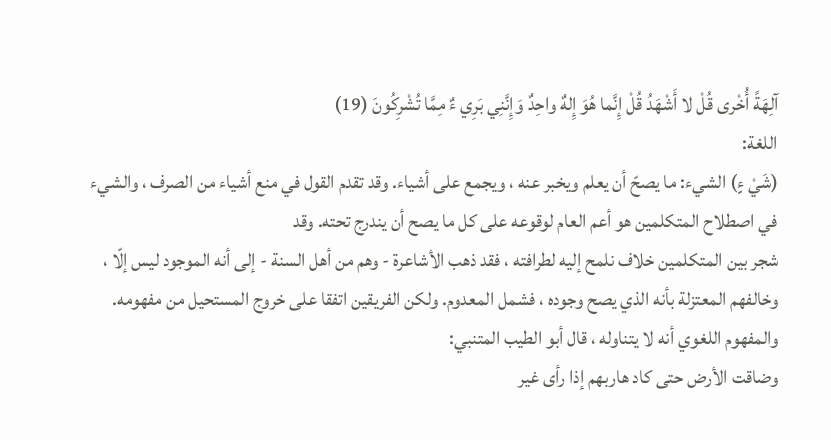آلِهَةً أُخْرى قُلْ لا أَشْهَدُ قُلْ إِنَّما هُوَ إِلهٌ واحِدٌ وَإِنَّنِي بَرِي ءٌ مِمَّا تُشْرِكُونَ (19)
اللغة:
(شَيْ ءٍ) الشيء: ما يصحّ أن يعلم ويخبر عنه ، ويجمع على أشياء. وقد تقدم القول في منع أشياء من الصرف ، والشيء في اصطلاح المتكلمين هو أعم العام لوقوعه على كل ما يصح أن يندرج تحته. وقد
شجر بين المتكلمين خلاف نلمح إليه لطرافته ، فقد ذهب الأشاعرة - وهم من أهل السنة - إلى أنه الموجود ليس إلّا ، وخالفهم المعتزلة بأنه الذي يصح وجوده ، فشمل المعدوم. ولكن الفريقين اتفقا على خروج المستحيل من مفهومه. والمفهوم اللغوي أنه لا يتناوله ، قال أبو الطيب المتنبي:
وضاقت الأرض حتى كاد هاربهم إذا رأى غير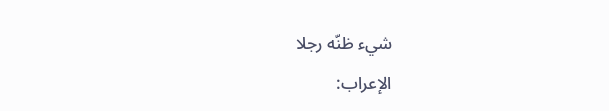شيء ظنّه رجلا
الإعراب: